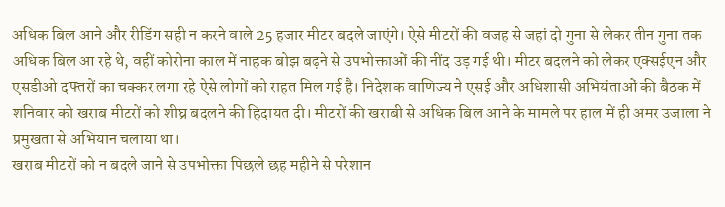अधिक बिल आने और रीडिंग सही न करने वाले 25 हजार मीटर बदले जाएंगे। ऐसे मीटरों की वजह से जहां दो गुना से लेकर तीन गुना तक अधिक बिल आ रहे थे, वहीं कोरोना काल में नाहक बोझ बढ़ने से उपभोक्ताओं की नींद उड़ गई थी। मीटर बदलने को लेकर एक्सईएन और एसडीओ दफ्तरों का चक्कर लगा रहे ऐसे लोगों को राहत मिल गई है। निदेशक वाणिज्य ने एसई और अधिशासी अभियंताओं की बैठक में शनिवार को खराब मीटरों को शीघ्र बदलने की हिदायत दी। मीटरों की खराबी से अधिक बिल आने के मामले पर हाल में ही अमर उजाला ने प्रमुखता से अभियान चलाया था।
खराब मीटरों को न बदले जाने से उपभोक्ता पिछले छह महीने से परेशान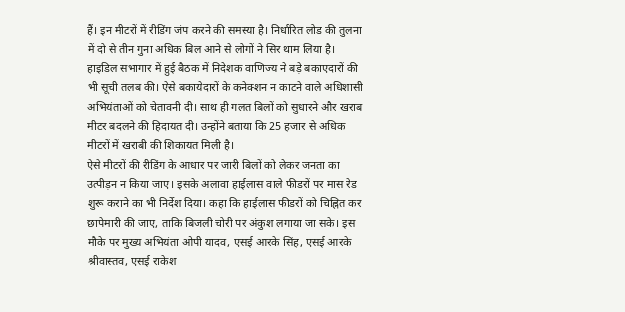हैं। इन मीटरों में रीडिंग जंप करने की समस्या है। निर्धारित लोड की तुलना में दो से तीन गुना अधिक बिल आने से लोगों ने सिर थाम लिया है। हाइडिल सभागार में हुई बैठक में निदेशक वाणिज्य ने बड़े बकाएदारों की भी सूची तलब की। ऐसे बकायेदारों के कनेक्शन न काटने वाले अधिशासी अभियंताओं को चेतावनी दी। साथ ही गलत बिलों को सुधारने और खराब मीटर बदलने की हिदायत दी। उन्होंने बताया कि 25 हजार से अधिक मीटरों में खराबी की शिकायत मिली है।
ऐसे मीटरों की रीडिंग के आधार पर जारी बिलों को लेकर जनता का उत्पीड़न न किया जाए। इसके अलावा हाईलास वाले फीडरों पर मास रेड शुरू कराने का भी निर्देश दिया। कहा कि हाईलास फीडरों को चिह्नित कर छापेमारी की जाए, ताकि बिजली चोरी पर अंकुश लगाया जा सके। इस मौके पर मुख्य अभियंता ओपी यादव, एसई आरके सिंह, एसई आरके श्रीवास्तव, एसई राकेश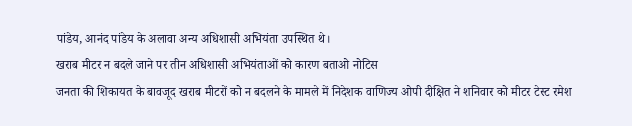पांडेय, आनंद पांडेय के अलावा अन्य अधिशासी अभियंता उपस्थित थे।
खराब मीटर न बदले जाने पर तीन अधिशासी अभियंताओं को कारण बताओ नोटिस
जनता की शिकायत के बावजूद खराब मीटरों को न बदलने के मामले में निदेशक वाणिज्य ओपी दीक्षित ने शनिवार को मीटर टेस्ट रमेश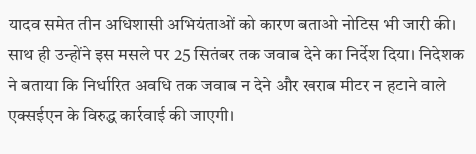यादव समेत तीन अधिशासी अभियंताओं को कारण बताओ नोटिस भी जारी की। साथ ही उन्होंने इस मसले पर 25 सितंबर तक जवाब देने का निर्देश दिया। निदेशक ने बताया कि निर्धारित अवधि तक जवाब न देने और खराब मीटर न हटाने वाले एक्सईएन के विरुद्ध कार्रवाई की जाएगी।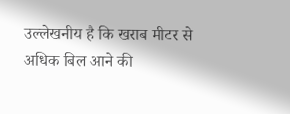उल्लेखनीय है कि खराब मीटर से अधिक बिल आने की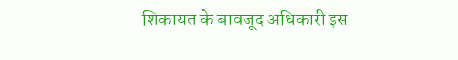शिकायत के बावजूद अधिकारी इस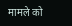मामले को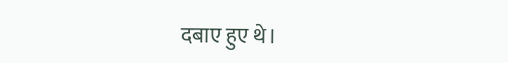दबाए हुए थे।